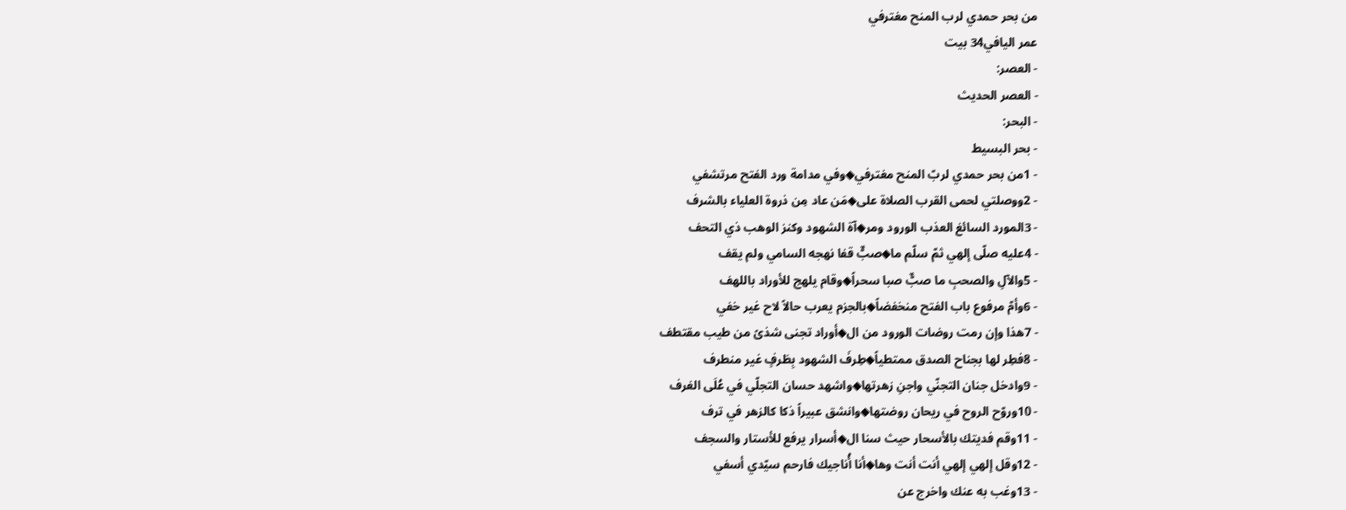من بحر حمدي لرب المنح مغترفي
عمر اليافي34 بيت
- العصر:
- العصر الحديث
- البحر:
- بحر البسيط
- 1من بحر حمدي لربّ المنح مغترفي◆وفي مدامة ورد الفتح مرتشفي
- 2ووصلتي لحمى القرب الصلاة على◆مَن عاد مِن ذروة العلياء بالشرف
- 3المورد السائغ العذب الورود ومر◆آة الشهود وكنز الوهب ذي التحف
- 4عليه صلّى إلهي ثمّ سلّم ما◆صبٌّ قفا نهجه السامي ولم يقف
- 5والآلِ والصحبِ ما صبٌّ صبا سحراً◆وقام يلهج للأوراد باللهف
- 6وأمّ مرفوع باب الفتح منخفضاً◆بالجزم يعرب حالاً لاح غير خفي
- 7هذا وإن رمت روضات الورود من ال◆أوراد تجنى شذىً من طيب مقتطف
- 8فطِر لها بجناح الصدق ممتطياً◆طِرفَ الشهود بِطَرفٍ غير منطرف
- 9وادخل جنان التجنّي واجنِ زهرتها◆واشهد حسان التجلّي في عُلَى الغرف
- 10وروّح الروح في ريحان روضتها◆وانشق عبيراً ذكا كالزهر في ترف
- 11وقم فديتك بالأسحار حيث سنا ال◆أسرار يرفع للأستار والسجف
- 12وقل إلهي إلهي أنت أنت وها◆أنا أُناجيك فارحم سيّدي أسفي
- 13وغب به عنك واخرج عن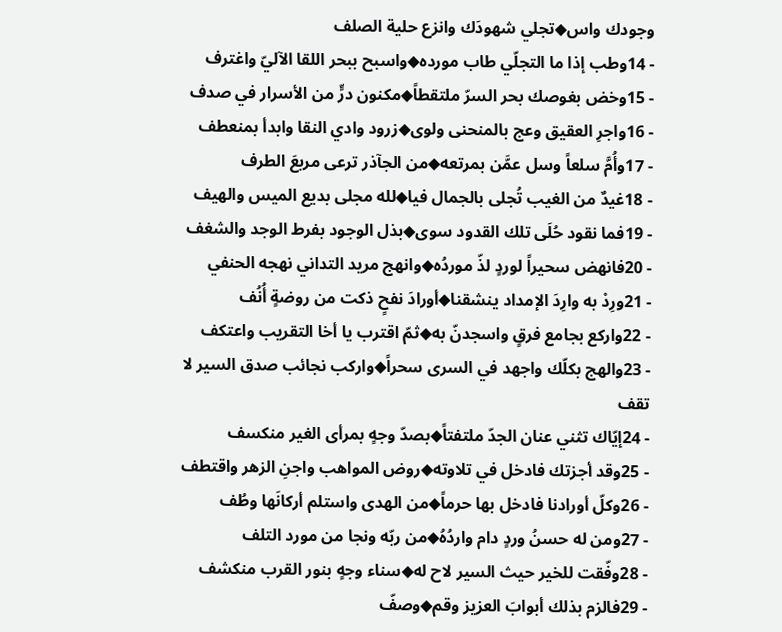وجودك واس◆تجلي شهودَك وانزع حلية الصلف
- 14وطب إذا ما التجلّي طاب مورده◆واسبح ببحر اللقا الآليّ واغترف
- 15وخض بغوصك بحر السرّ ملتقطاً◆مكنون درٍّ من الأسرار في صدف
- 16واجرِ العقيق وعج بالمنحنى ولوى◆زرود وادي النقا وابدأ بمنعطف
- 17وأُمَّ سلعاً وسل عمَّن بمرتعه◆من الجآذر ترعى مربعَ الطرف
- 18غيدٌ من الغيب تُجلى بالجمال فيا◆لله مجلى بديع الميس والهيف
- 19فما نقود حُلَى تلك القدود سوى◆بذل الوجود بفرط الوجد والشغف
- 20فانهض سحيراً لوردٍ لذّ موردُه◆وانهج مريد التداني نهجه الحنفي
- 21ورِدْ به وارِدَ الإمداد ينشقنا◆أورادَ نفحٍ ذكت من روضةٍ أُنُف
- 22واركع بجامع فرقٍ واسجدنّ به◆ثمّ اقترب يا أخا التقريب واعتكف
- 23والهج بكلّك واجهد في السرى سحراً◆واركب نجائب صدق السير لا تقف
- 24إيّاك تثني عنان الجدّ ملتفتاً◆بصدّ وجهٍ بمرأى الغير منكسف
- 25وقد أجزتك فادخل في تلاوته◆روض المواهب واجنِ الزهر واقتطف
- 26وكلّ أورادنا فادخل بها حرماً◆من الهدى واستلم أركانَها وطُف
- 27ومن له حسنُ وردٍ دام واردُهُ◆من ربّه ونجا من مورد التلف
- 28وفّقت للخير حيث السير لاح له◆سناء وجهٍ بنور القرب منكشف
- 29فالزم بذلك أبوابَ العزيز وقم◆وصفّ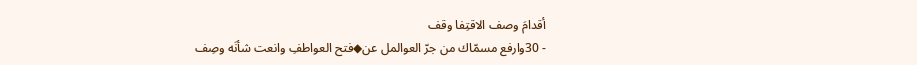أقدامَ وصف الاقتِفا وقف
- 30وارفع مسمّاك من جرّ العوالمل عن◆فتح العواطفِ وانعت شأنَه وصِف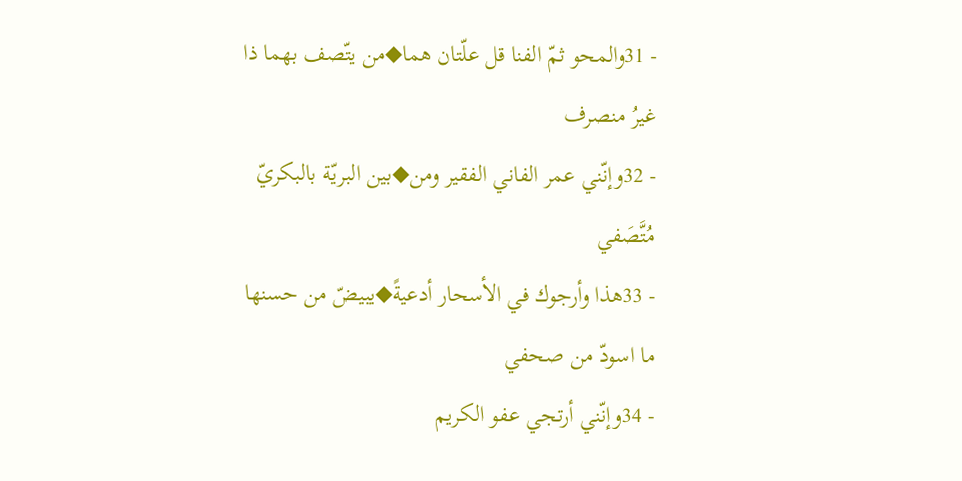- 31والمحو ثمّ الفنا قل علّتان هما◆من يتّصف بهما ذا غيرُ منصرف
- 32وإنّني عمر الفاني الفقير ومن◆بين البريّة بالبكريّ مُتَّصَفي
- 33هذا وأرجوك في الأسحار أدعيةً◆يبيضّ من حسنها ما اسودّ من صحفي
- 34وإنّني أرتجي عفو الكريم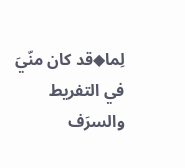لِما◆قد كان منّيَ في التفريط والسرَف